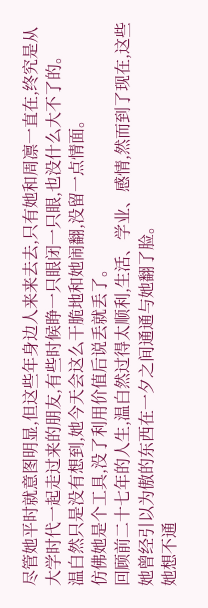尽管她平时就意图明显,但这些年身边人来来去去,只有她和周凛一直在,终究是从大学时代一起走过来的朋友,有些时候睁一只眼闭一只眼,也没什么大不了的。
温白然只是没有想到,她今天会这么干脆地和她闹翻,没留一点情面。
仿佛她是个工具,没了利用价值后说丢就丢了。
回顾前二十七年的人生,温白然过得太顺利,生活、学业、感情,然而到了现在,这些她曾经引以为傲的东西在一夕之间通通与她翻了脸。
她想不通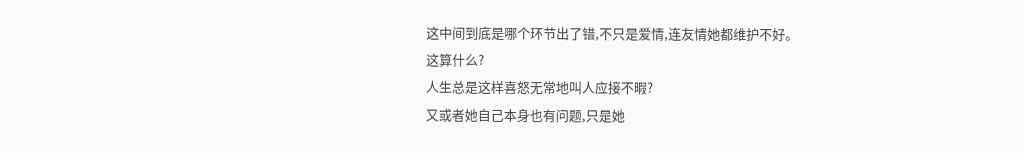这中间到底是哪个环节出了错,不只是爱情,连友情她都维护不好。
这算什么?
人生总是这样喜怒无常地叫人应接不暇?
又或者她自己本身也有问题,只是她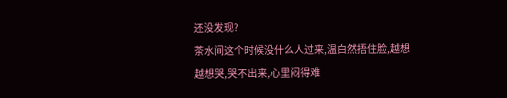还没发现?
茶水间这个时候没什么人过来,温白然捂住脸,越想越想哭,哭不出来,心里闷得难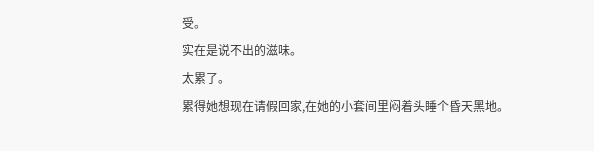受。
实在是说不出的滋味。
太累了。
累得她想现在请假回家,在她的小套间里闷着头睡个昏天黑地。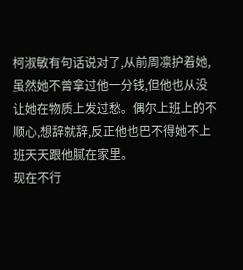柯淑敏有句话说对了,从前周凛护着她,虽然她不曾拿过他一分钱,但他也从没让她在物质上发过愁。偶尔上班上的不顺心,想辞就辞,反正他也巴不得她不上班天天跟他腻在家里。
现在不行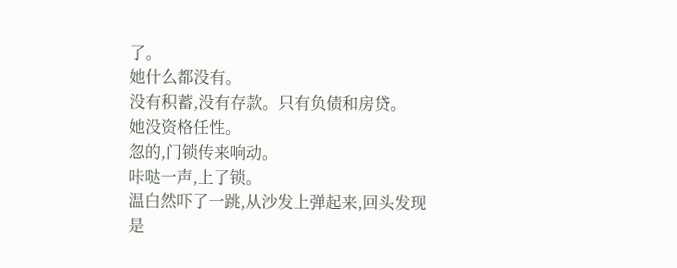了。
她什么都没有。
没有积蓄,没有存款。只有负债和房贷。
她没资格任性。
忽的,门锁传来响动。
咔哒一声,上了锁。
温白然吓了一跳,从沙发上弹起来,回头发现是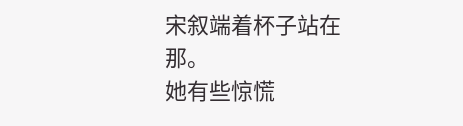宋叙端着杯子站在那。
她有些惊慌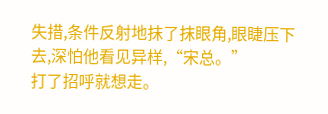失措,条件反射地抹了抹眼角,眼睫压下去,深怕他看见异样,“宋总。”
打了招呼就想走。